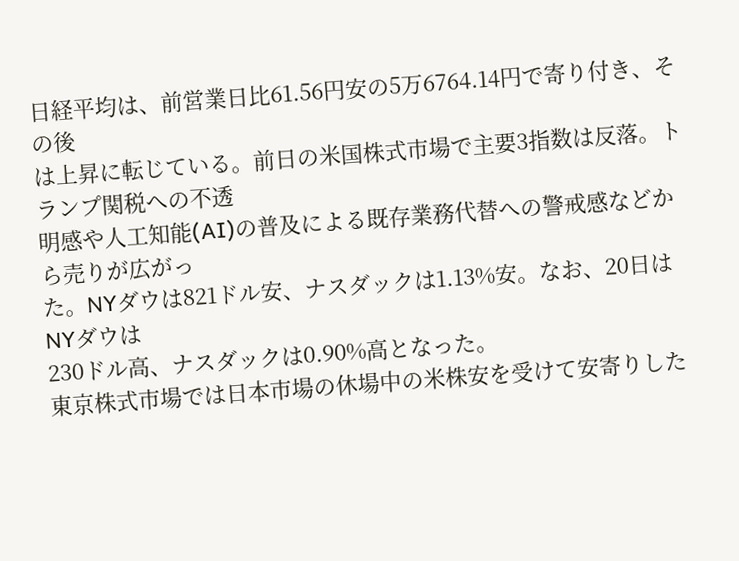日経平均は、前営業日比61.56円安の5万6764.14円で寄り付き、その後
は上昇に転じている。前日の米国株式市場で主要3指数は反落。トランプ関税への不透
明感や人工知能(AI)の普及による既存業務代替への警戒感などから売りが広がっ
た。NYダウは821ドル安、ナスダックは1.13%安。なお、20日はNYダウは
230ドル高、ナスダックは0.90%高となった。
東京株式市場では日本市場の休場中の米株安を受けて安寄りした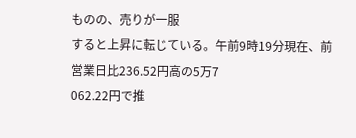ものの、売りが一服
すると上昇に転じている。午前9時19分現在、前営業日比236.52円高の5万7
062.22円で推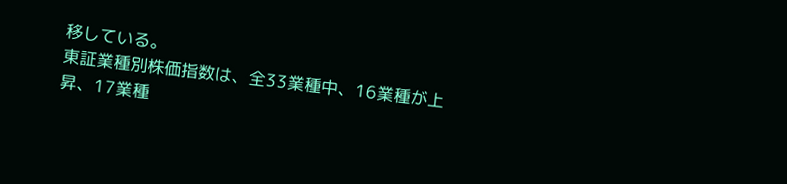移している。
東証業種別株価指数は、全33業種中、16業種が上昇、17業種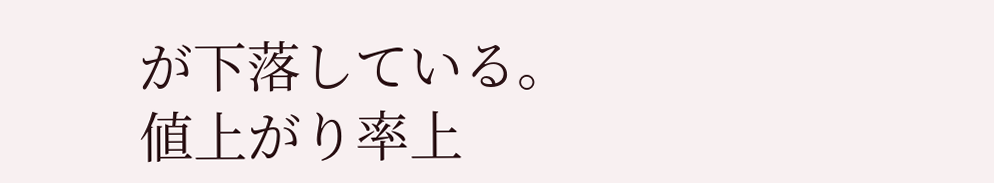が下落している。
値上がり率上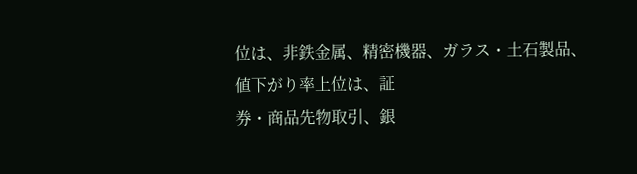位は、非鉄金属、精密機器、ガラス・土石製品、値下がり率上位は、証
券・商品先物取引、銀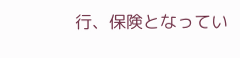行、保険となってい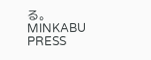る。
MINKABU PRESS